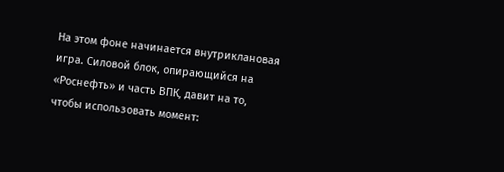На этом фоне начинается внутриклановая игра. Силовой блок, опирающийся на «Роснефть» и часть ВПК, давит на то, чтобы использовать момент: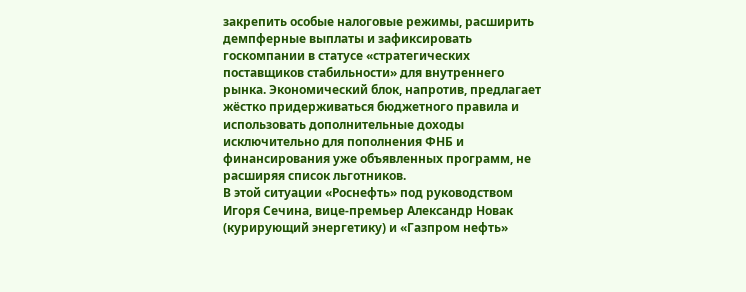закрепить особые налоговые режимы, расширить демпферные выплаты и зафиксировать госкомпании в статусе «стратегических поставщиков стабильности» для внутреннего рынка. Экономический блок, напротив, предлагает жёстко придерживаться бюджетного правила и использовать дополнительные доходы исключительно для пополнения ФНБ и финансирования уже объявленных программ, не расширяя список льготников.
В этой ситуации «Роснефть» под руководством Игоря Сечина, вице-премьер Александр Новак (курирующий энергетику) и «Газпром нефть»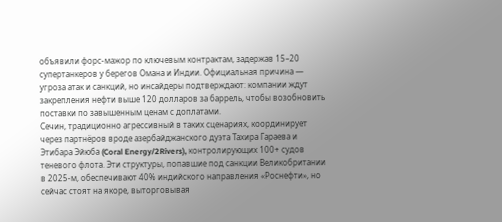объявили форс-мажор по ключевым контрактам, задержав 15–20 супертанкеров у берегов Омана и Индии. Официальная причина — угроза атак и санкций, но инсайдеры подтверждают: компании ждут закрепления нефти выше 120 долларов за баррель, чтобы возобновить поставки по завышенным ценам с доплатами.
Сечин, традиционно агрессивный в таких сценариях, координирует через партнёров вроде азербайджанского дуэта Тахира Гараева и Этибара Эйюба (Coral Energy/2Rivers), контролирующих 100+ судов теневого флота. Эти структуры, попавшие под санкции Великобритании в 2025-м, обеспечивают 40% индийского направления «Роснефти», но сейчас стоят на якоре, выторговывая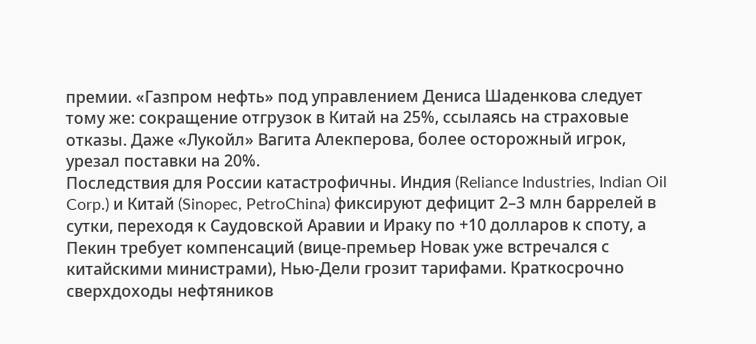премии. «Газпром нефть» под управлением Дениса Шаденкова следует тому же: сокращение отгрузок в Китай на 25%, ссылаясь на страховые отказы. Даже «Лукойл» Вагита Алекперова, более осторожный игрок, урезал поставки на 20%.
Последствия для России катастрофичны. Индия (Reliance Industries, Indian Oil Corp.) и Китай (Sinopec, PetroChina) фиксируют дефицит 2–3 млн баррелей в сутки, переходя к Саудовской Аравии и Ираку по +10 долларов к споту, а Пекин требует компенсаций (вице-премьер Новак уже встречался с китайскими министрами), Нью-Дели грозит тарифами. Краткосрочно сверхдоходы нефтяников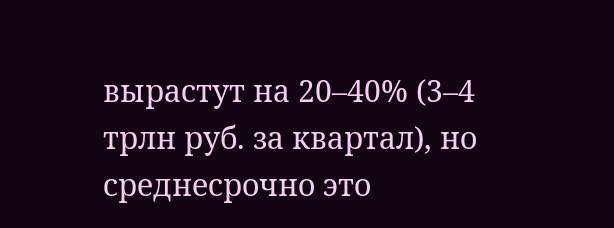вырастут на 20–40% (3–4 трлн руб. за квартал), но среднесрочно это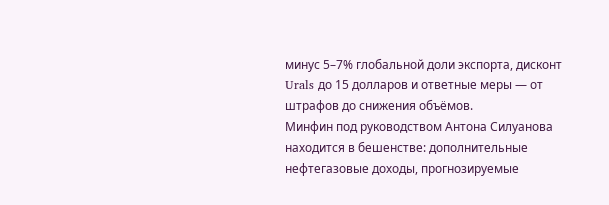минус 5–7% глобальной доли экспорта, дисконт Urals до 15 долларов и ответные меры — от штрафов до снижения объёмов.
Минфин под руководством Антона Силуанова находится в бешенстве: дополнительные нефтегазовые доходы, прогнозируемые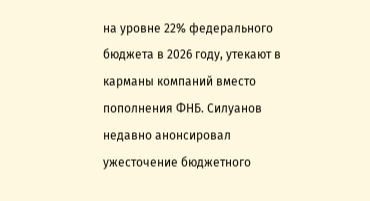на уровне 22% федерального бюджета в 2026 году, утекают в карманы компаний вместо пополнения ФНБ. Силуанов недавно анонсировал ужесточение бюджетного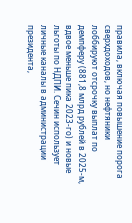правила, включая повышение порога сверхдоходов, но нефтяники лоббируют отсрочку выплат по демпферу (881,8 млрд рублей в 2025-м, вдвое меньше пика 2023-го) и новые льготы по НДПИ. Сечин использует личные каналы в администрации президента,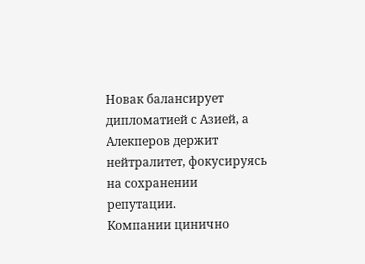Новак балансирует дипломатией с Азией, а Алекперов держит нейтралитет, фокусируясь на сохранении репутации.
Компании цинично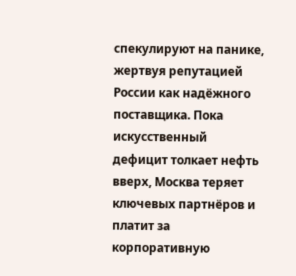спекулируют на панике, жертвуя репутацией России как надёжного поставщика. Пока искусственный дефицит толкает нефть вверх, Москва теряет ключевых партнёров и платит за корпоративную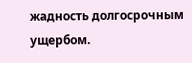жадность долгосрочным ущербом.